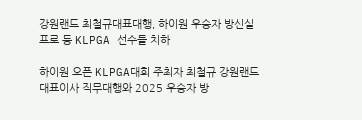강원랜드 최철규대표대행, 하이원 우승자 방신실 프로 등 KLPGA 선수들 치하

하이원 오픈 KLPGA대회 주최자 최철규 강원랜드대표이사 직무대행와 2025 우승자 방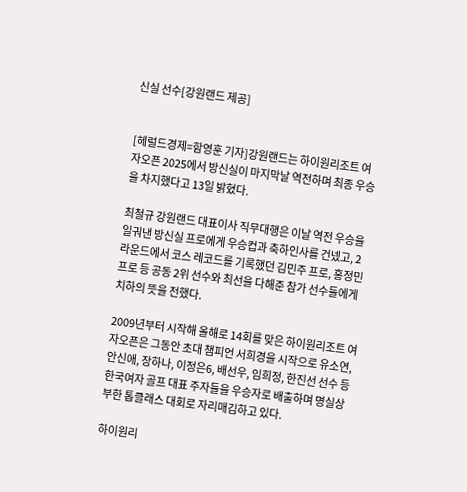신실 선수[강원랜드 제공]


[헤럴드경제=함영훈 기자]강원랜드는 하이원리조트 여자오픈 2025에서 방신실이 마지막날 역전하며 최종 우승을 차지했다고 13일 밝혔다.

최철규 강원랜드 대표이사 직무대행은 이날 역전 우승을 일궈낸 방신실 프로에게 우승컵과 축하인사를 건넸고, 2라운드에서 코스 레코드를 기록했던 김민주 프로, 홍정민 프로 등 공동 2위 선수와 최선을 다해준 참가 선수들에게 치하의 뜻을 전했다.

2009년부터 시작해 올해로 14회를 맞은 하이원리조트 여자오픈은 그동안 초대 챔피언 서희경을 시작으로 유소연, 안신애, 장하나, 이정은6, 배선우, 임희정, 한진선 선수 등 한국여자 골프 대표 주자들을 우승자로 배출하며 명실상부한 톱클래스 대회로 자리매김하고 있다.

하이원리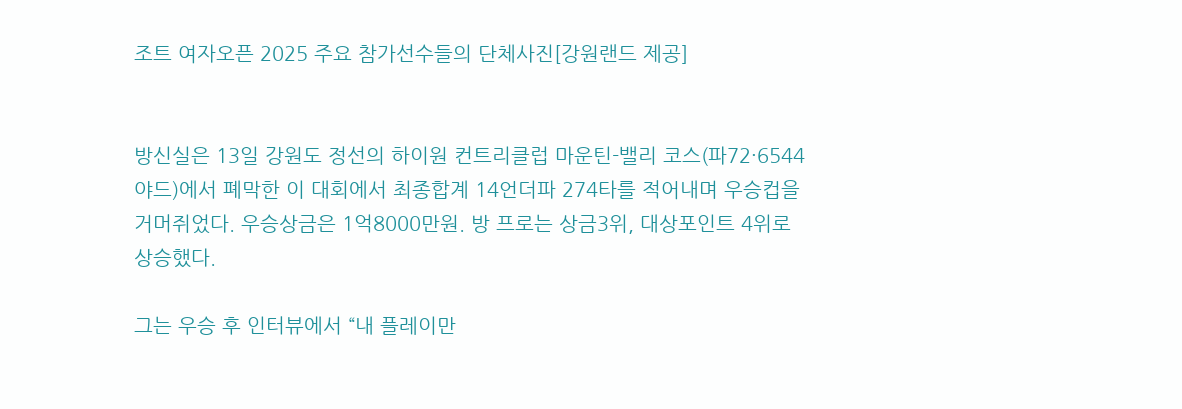조트 여자오픈 2025 주요 참가선수들의 단체사진[강원랜드 제공]


방신실은 13일 강원도 정선의 하이원 컨트리클럽 마운틴-밸리 코스(파72·6544야드)에서 폐막한 이 대회에서 최종합계 14언더파 274타를 적어내며 우승컵을 거머쥐었다. 우승상금은 1억8000만원. 방 프로는 상금3위, 대상포인트 4위로 상승했다.

그는 우승 후 인터뷰에서 “내 플레이만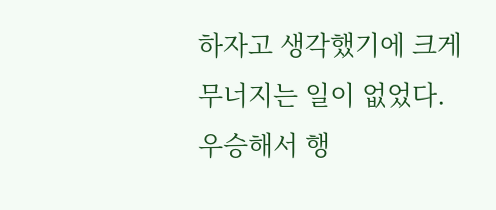하자고 생각했기에 크게 무너지는 일이 없었다. 우승해서 행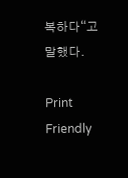복하다“고 말했다.

Print Friendly